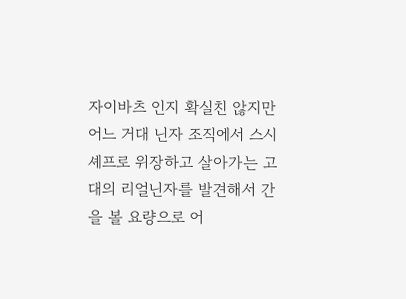자이바츠 인지 확실친 않지만 어느 거대 닌자 조직에서 스시 셰프로 위장하고 살아가는 고대의 리얼닌자를 발견해서 간을 볼 요량으로 어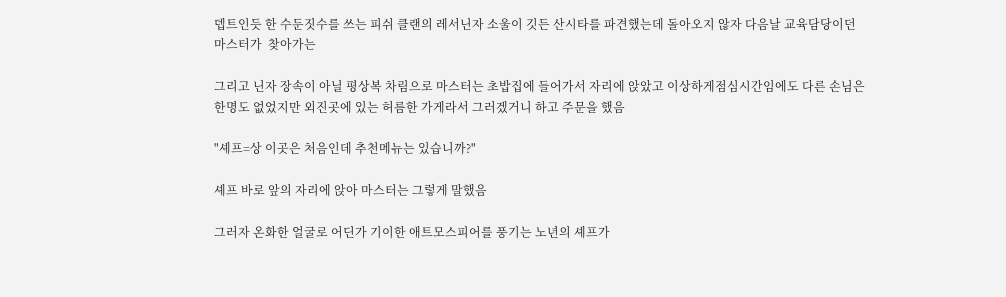뎁트인듯 한 수둔짓수를 쓰는 피쉬 클랜의 레서닌자 소울이 깃든 산시타를 파견했는데 돌아오지 않자 다음날 교육담당이던 마스터가  찾아가는

그리고 닌자 장속이 아닐 평상복 차림으로 마스터는 초밥집에 들어가서 자리에 앉았고 이상하게점심시간임에도 다른 손님은 한명도 없었지만 외진곳에 있는 허름한 가게라서 그러겠거니 하고 주문을 했음

"셰프=상 이곳은 처음인데 추천메뉴는 있습니까?"

셰프 바로 앞의 자리에 앉아 마스터는 그렇게 말했음

그러자 온화한 얼굴로 어딘가 기이한 애트모스피어를 풍기는 노년의 셰프가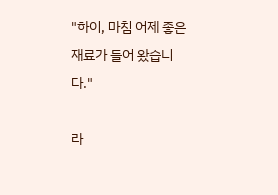"하이, 마침 어제 좋은 재료가 들어 왔습니다."

라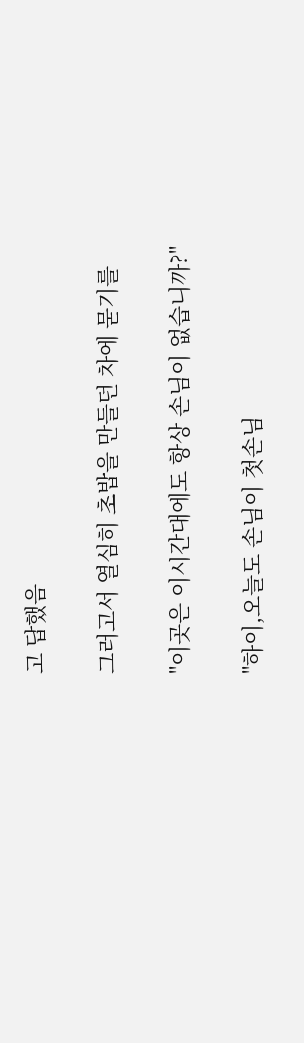고 답했음

그러고서 열심히 초밥을 만들던 차에 묻기를

"이곳은 이시간대에도 항상 손님이 없습니까?"

"하이,오늘도 손님이 첫손님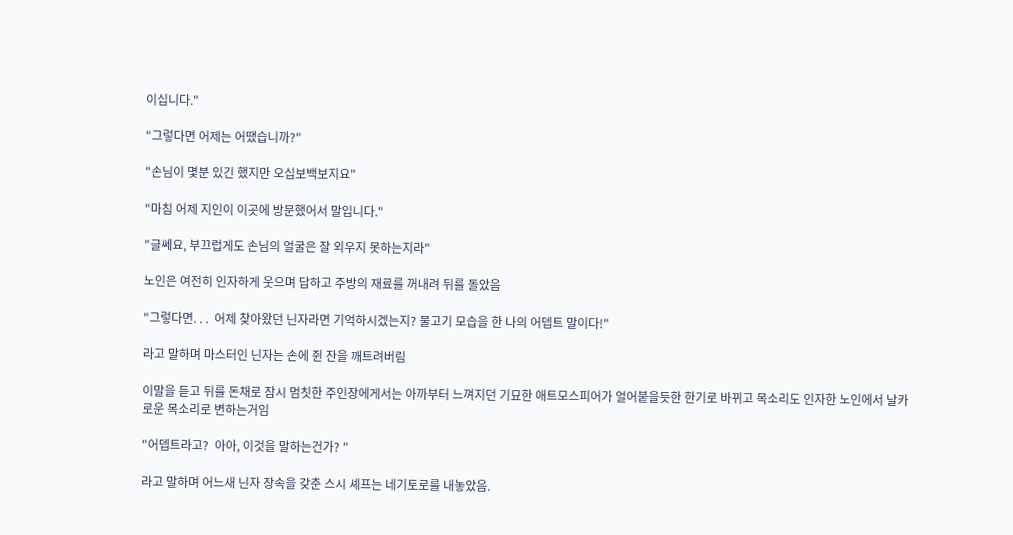이십니다."

"그렇다면 어제는 어땠습니까?"

"손님이 몇분 있긴 했지만 오십보백보지요"

"마침 어제 지인이 이곳에 방문했어서 말입니다."

"글쎄요, 부끄럽게도 손님의 얼굴은 잘 외우지 못하는지라"

노인은 여전히 인자하게 웃으며 답하고 주방의 재료를 꺼내려 뒤를 돌았음

"그렇다면. . .  어제 찾아왔던 닌자라면 기억하시겠는지? 물고기 모습을 한 나의 어뎁트 말이다!"

라고 말하며 마스터인 닌자는 손에 쥔 잔을 깨트려버림

이말을 듣고 뒤를 돈채로 잠시 멈칫한 주인장에게서는 아까부터 느껴지던 기묘한 애트모스피어가 얼어붙을듯한 한기로 바뀌고 목소리도 인자한 노인에서 날카로운 목소리로 변하는거임

"어뎁트라고?  아아, 이것을 말하는건가? "

라고 말하며 어느새 닌자 장속을 갖춘 스시 셰프는 네기토로를 내놓았음.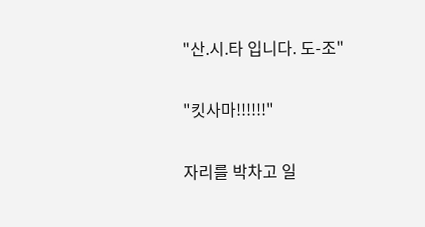"산.시.타 입니다. 도-조"

"킷사마!!!!!!"

자리를 박차고 일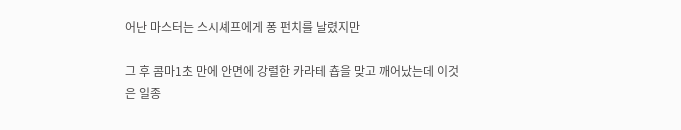어난 마스터는 스시셰프에게 퐁 펀치를 날렸지만

그 후 콤마1초 만에 안면에 강렬한 카라테 춉을 맞고 깨어났는데 이것은 일종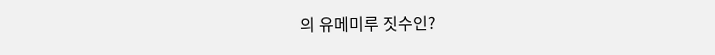의 유메미루 짓수인?